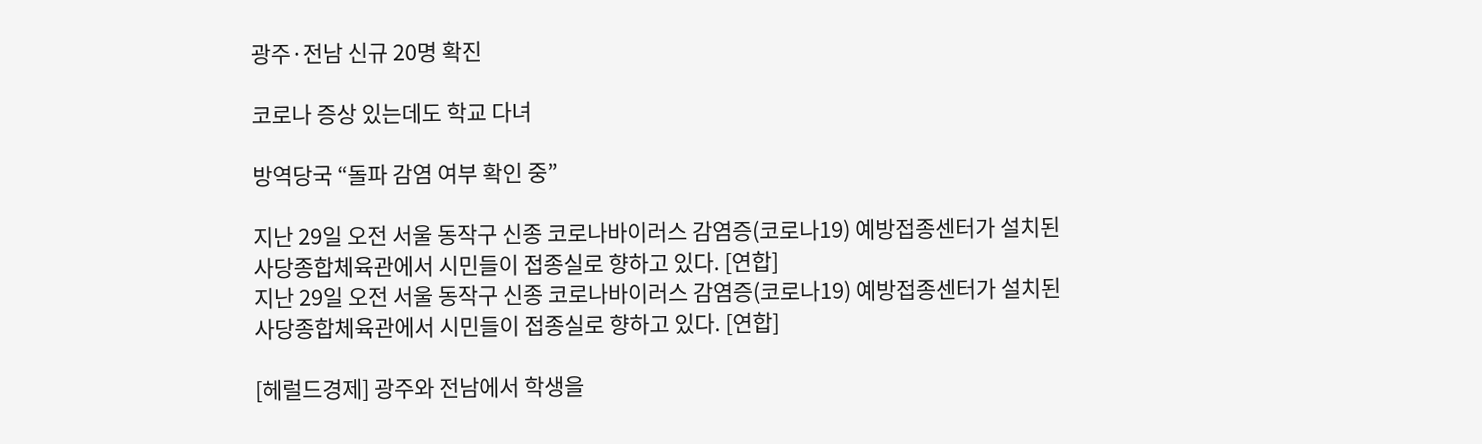광주·전남 신규 20명 확진

코로나 증상 있는데도 학교 다녀

방역당국 “돌파 감염 여부 확인 중”

지난 29일 오전 서울 동작구 신종 코로나바이러스 감염증(코로나19) 예방접종센터가 설치된 사당종합체육관에서 시민들이 접종실로 향하고 있다. [연합]
지난 29일 오전 서울 동작구 신종 코로나바이러스 감염증(코로나19) 예방접종센터가 설치된 사당종합체육관에서 시민들이 접종실로 향하고 있다. [연합]

[헤럴드경제] 광주와 전남에서 학생을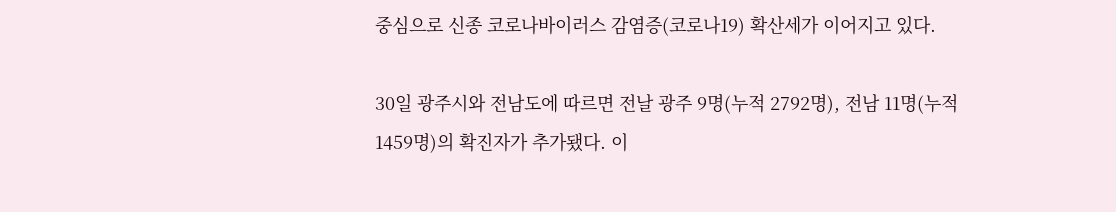중심으로 신종 코로나바이러스 감염증(코로나19) 확산세가 이어지고 있다.

30일 광주시와 전남도에 따르면 전날 광주 9명(누적 2792명), 전남 11명(누적 1459명)의 확진자가 추가됐다. 이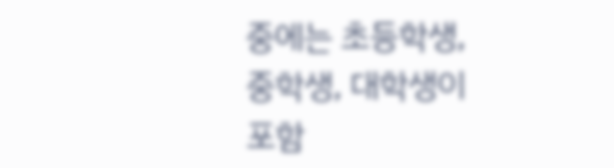중에는 초등학생, 중학생, 대학생이 포함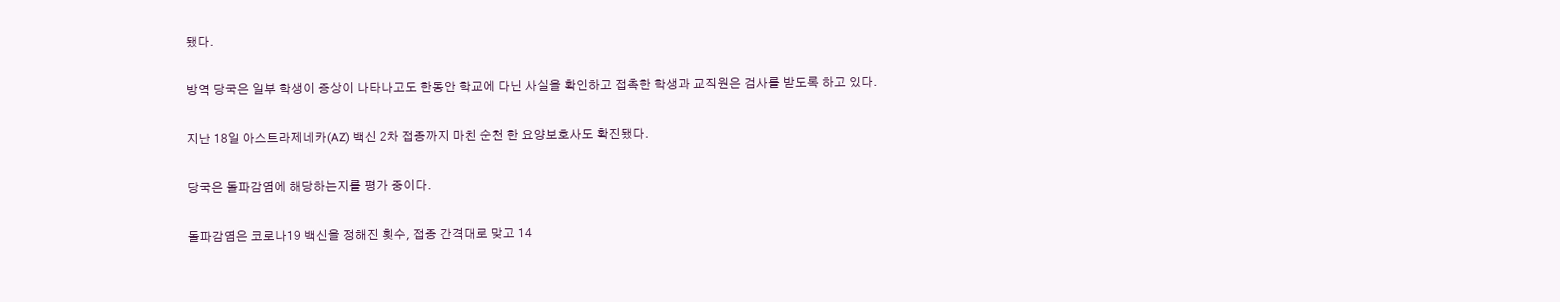됐다.

방역 당국은 일부 학생이 증상이 나타나고도 한동안 학교에 다닌 사실을 확인하고 접촉한 학생과 교직원은 검사를 받도록 하고 있다.

지난 18일 아스트라제네카(AZ) 백신 2차 접종까지 마친 순천 한 요양보호사도 확진됐다.

당국은 돌파감염에 해당하는지를 평가 중이다.

돌파감염은 코로나19 백신을 정해진 횟수, 접종 간격대로 맞고 14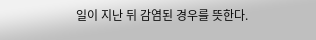일이 지난 뒤 감염된 경우를 뜻한다.